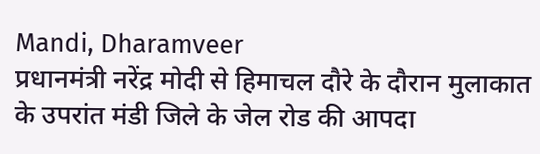Mandi, Dharamveer
प्रधानमंत्री नरेंद्र मोदी से हिमाचल दौरे के दौरान मुलाकात के उपरांत मंडी जिले के जेल रोड की आपदा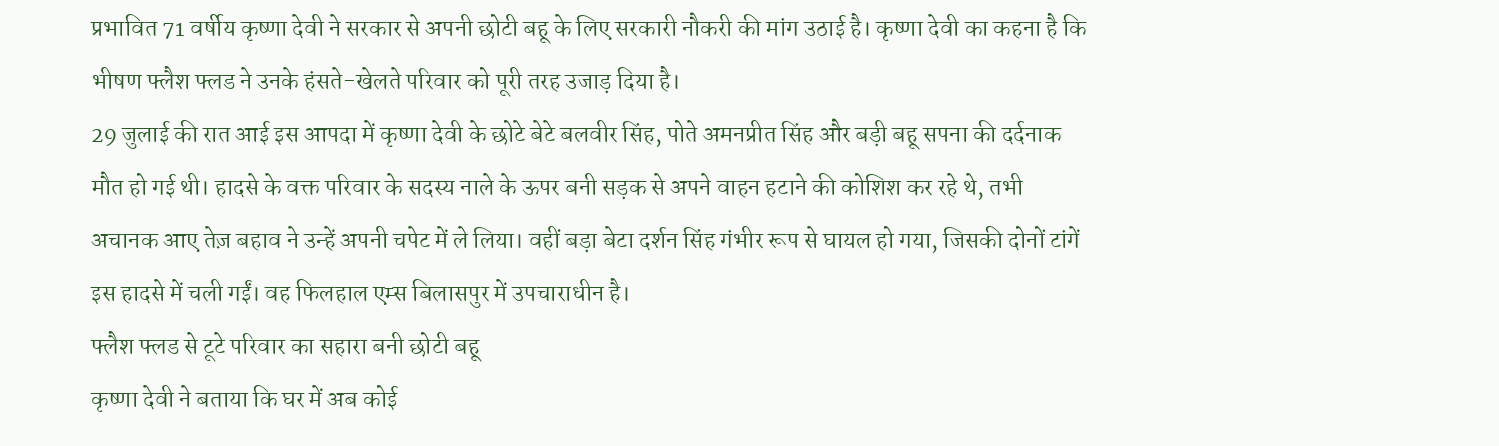प्रभावित 71 वर्षीय कृष्णा देवी ने सरकार से अपनी छोटी बहू के लिए सरकारी नौकरी की मांग उठाई है। कृष्णा देवी का कहना है कि भीषण फ्लैश फ्लड ने उनके हंसते-खेलते परिवार को पूरी तरह उजाड़ दिया है।
29 जुलाई की रात आई इस आपदा में कृष्णा देवी के छोटे बेटे बलवीर सिंह, पोते अमनप्रीत सिंह और बड़ी बहू सपना की दर्दनाक मौत हो गई थी। हादसे के वक्त परिवार के सदस्य नाले के ऊपर बनी सड़क से अपने वाहन हटाने की कोशिश कर रहे थे, तभी अचानक आए तेज़ बहाव ने उन्हें अपनी चपेट में ले लिया। वहीं बड़ा बेटा दर्शन सिंह गंभीर रूप से घायल हो गया, जिसकी दोनों टांगें इस हादसे में चली गईं। वह फिलहाल एम्स बिलासपुर में उपचाराधीन है।
फ्लैश फ्लड से टूटे परिवार का सहारा बनी छोटी बहू
कृष्णा देवी ने बताया कि घर में अब कोई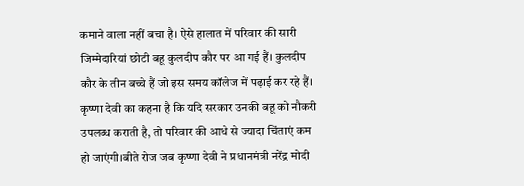कमाने वाला नहीं बचा है। ऐसे हालात में परिवार की सारी जिम्मेदारियां छोटी बहू कुलदीप कौर पर आ गई हैं। कुलदीप कौर के तीन बच्चे हैं जो इस समय कॉलेज में पढ़ाई कर रहे हैं। कृष्णा देवी का कहना है कि यदि सरकार उनकी बहू को नौकरी उपलब्ध कराती है, तो परिवार की आधे से ज्यादा चिंताएं कम हो जाएंगी।बीते रोज जब कृष्णा देवी ने प्रधानमंत्री नरेंद्र मोदी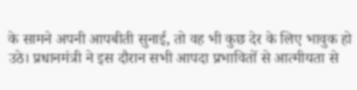के सामने अपनी आपबीती सुनाई, तो वह भी कुछ देर के लिए भावुक हो उठे। प्रधानमंत्री ने इस दौरान सभी आपदा प्रभावितों से आत्मीयता से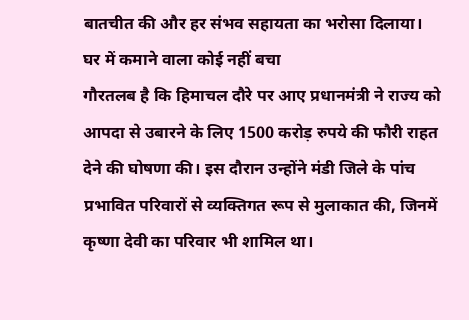बातचीत की और हर संभव सहायता का भरोसा दिलाया।
घर में कमाने वाला कोई नहीं बचा
गौरतलब है कि हिमाचल दौरे पर आए प्रधानमंत्री ने राज्य को आपदा से उबारने के लिए 1500 करोड़ रुपये की फौरी राहत देने की घोषणा की। इस दौरान उन्होंने मंडी जिले के पांच प्रभावित परिवारों से व्यक्तिगत रूप से मुलाकात की, जिनमें कृष्णा देवी का परिवार भी शामिल था।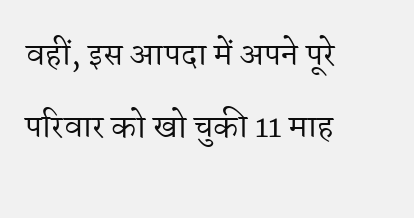वहीं, इस आपदा में अपने पूरे परिवार को खो चुकी 11 माह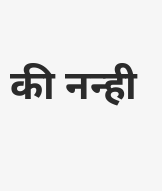की नन्ही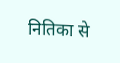नितिका से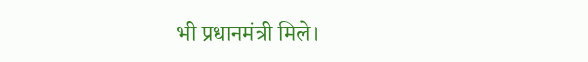भी प्रधानमंत्री मिले।